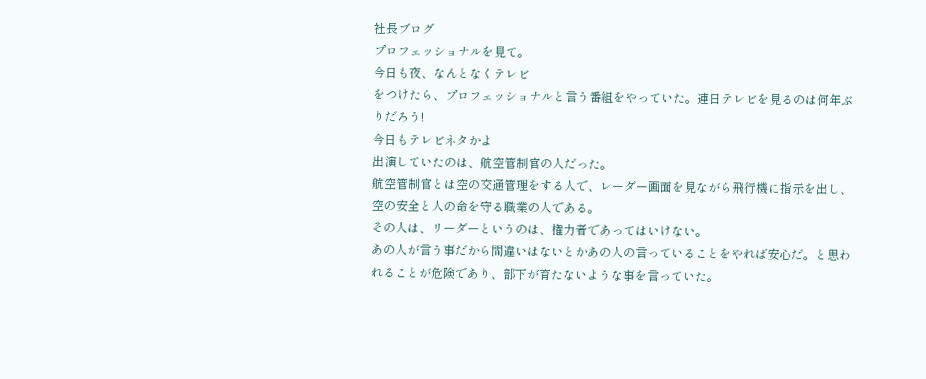社長ブログ
プロフェッショナルを見て。
今日も夜、なんとなくテレビ
をつけたら、プロフェッショナルと言う番組をやっていた。連日テレビを見るのは何年ぶりだろう!
今日もテレビネタかよ
出演していたのは、航空管制官の人だった。
航空管制官とは空の交通管理をする人で、レーダー画面を見ながら飛行機に指示を出し、空の安全と人の命を守る職業の人である。
その人は、リーダーというのは、権力者であってはいけない。
あの人が言う事だから間違いはないとかあの人の言っていることをやれば安心だ。と思われることが危険であり、部下が育たないような事を言っていた。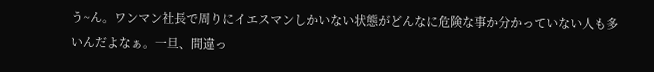う~ん。ワンマン社長で周りにイエスマンしかいない状態がどんなに危険な事か分かっていない人も多いんだよなぁ。一旦、間違っ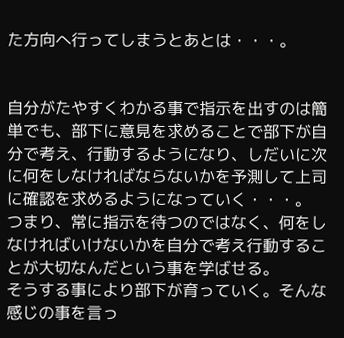た方向へ行ってしまうとあとは・・・。


自分がたやすくわかる事で指示を出すのは簡単でも、部下に意見を求めることで部下が自分で考え、行動するようになり、しだいに次に何をしなければならないかを予測して上司に確認を求めるようになっていく・・・。
つまり、常に指示を待つのではなく、何をしなければいけないかを自分で考え行動することが大切なんだという事を学ばせる。
そうする事により部下が育っていく。そんな感じの事を言っ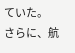ていた。
さらに、航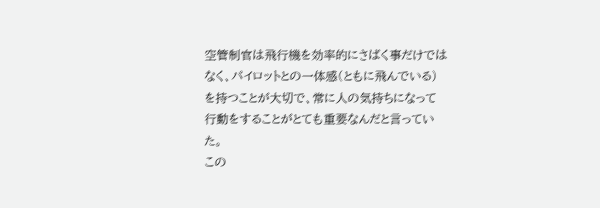空管制官は飛行機を効率的にさばく事だけではなく、パイロットとの一体感(ともに飛んでいる)を持つことが大切で、常に人の気持ちになって行動をすることがとても重要なんだと言っていた。
この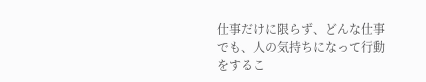仕事だけに限らず、どんな仕事でも、人の気持ちになって行動をするこ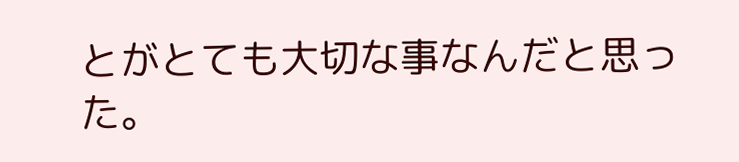とがとても大切な事なんだと思った。